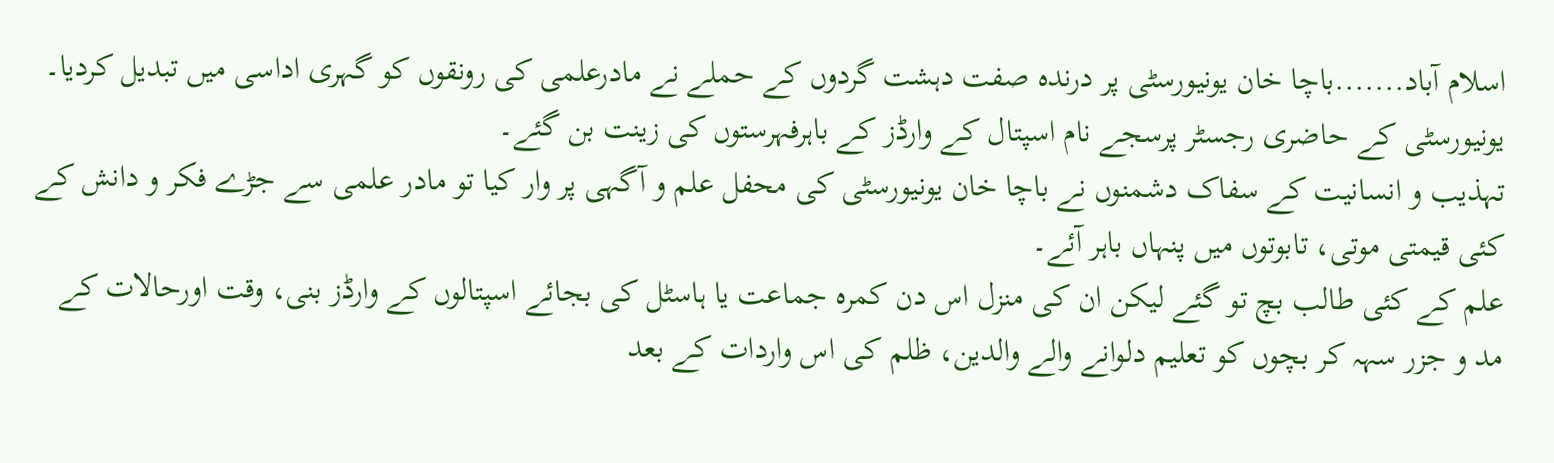اسلام آباد.......باچا خان یونیورسٹی پر درندہ صفت دہشت گردوں کے حملے نے مادرعلمی کی رونقوں کو گہری اداسی میں تبدیل کردیا۔ یونیورسٹی کے حاضری رجسٹر پرسجے نام اسپتال کے وارڈز کے باہرفہرستوں کی زینت بن گئے۔
تہذیب و انسانیت کے سفاک دشمنوں نے باچا خان یونیورسٹی کی محفل علم و آگہی پر وار کیا تو مادر علمی سے جڑے فکر و دانش کے کئی قیمتی موتی، تابوتوں میں پنہاں باہر آئے۔
علم کے کئی طالب بچ تو گئے لیکن ان کی منزل اس دن کمرہ جماعت یا ہاسٹل کی بجائے اسپتالوں کے وارڈز بنی، وقت اورحالات کے مد و جزر سہہ کر بچوں کو تعلیم دلوانے والے والدین، ظلم کی اس واردات کے بعد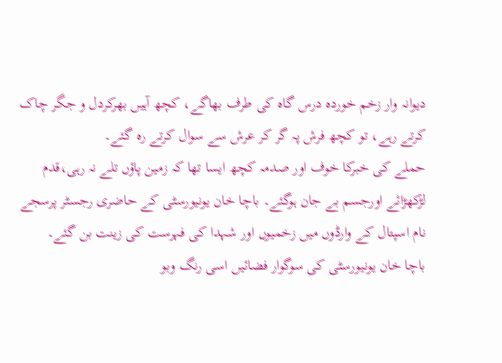دیوانہ وار زخم خوردہ درس گاہ کی طرف بھاگے، کچھ آہیں بھرکردل و جگر چاک کرتے رہے، تو کچھ فرش پہ گر کر عرش سے سوال کرتے رہ گئے۔
حملے کی خبرکا خوف اور صدمہ کچھ ایسا تھا کہ زمین پاؤں تلے نہ رہی،قدم لڑکھڑائے اورجسم بے جان ہوگئے۔ باچا خان یونیورسٹی کے حاضری رجسٹر پرسجے نام اسپتال کے وارڈوں میں زخمیوں اور شہدا کی فہرست کی زینت بن گئے۔
باچا خان یونیورسٹی کی سوگوار فضائیں اسی رنگ وبو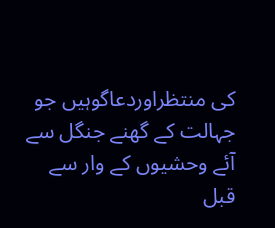کی منتظراوردعاگوہیں جو جہالت کے گھنے جنگل سے آئے وحشیوں کے وار سے قبل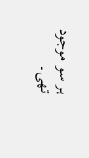ہر سو موجود تھی۔